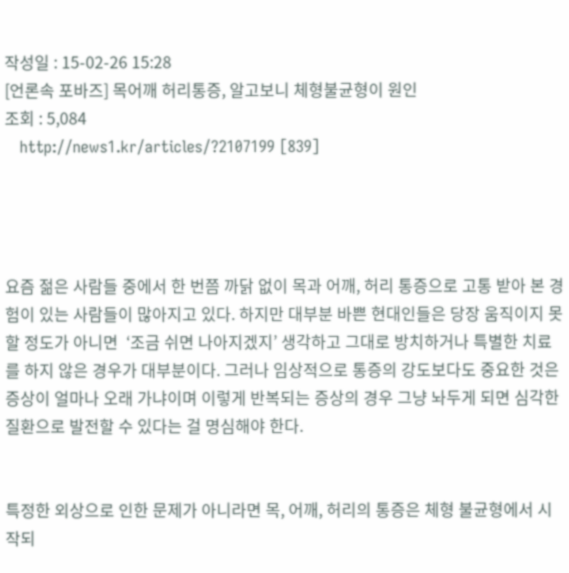작성일 : 15-02-26 15:28
[언론속 포바즈] 목어깨 허리통증, 알고보니 체형불균형이 원인
조회 : 5,084
   http://news1.kr/articles/?2107199 [839]




요즘 젊은 사람들 중에서 한 번쯤 까닭 없이 목과 어깨, 허리 통증으로 고통 받아 본 경험이 있는 사람들이 많아지고 있다. 하지만 대부분 바쁜 현대인들은 당장 움직이지 못할 정도가 아니면  ‘조금 쉬면 나아지겠지’ 생각하고 그대로 방치하거나 특별한 치료를 하지 않은 경우가 대부분이다. 그러나 임상적으로 통증의 강도보다도 중요한 것은 증상이 얼마나 오래 가냐이며 이렇게 반복되는 증상의 경우 그냥 놔두게 되면 심각한 질환으로 발전할 수 있다는 걸 명심해야 한다.


특정한 외상으로 인한 문제가 아니라면 목, 어깨, 허리의 통증은 체형 불균형에서 시작되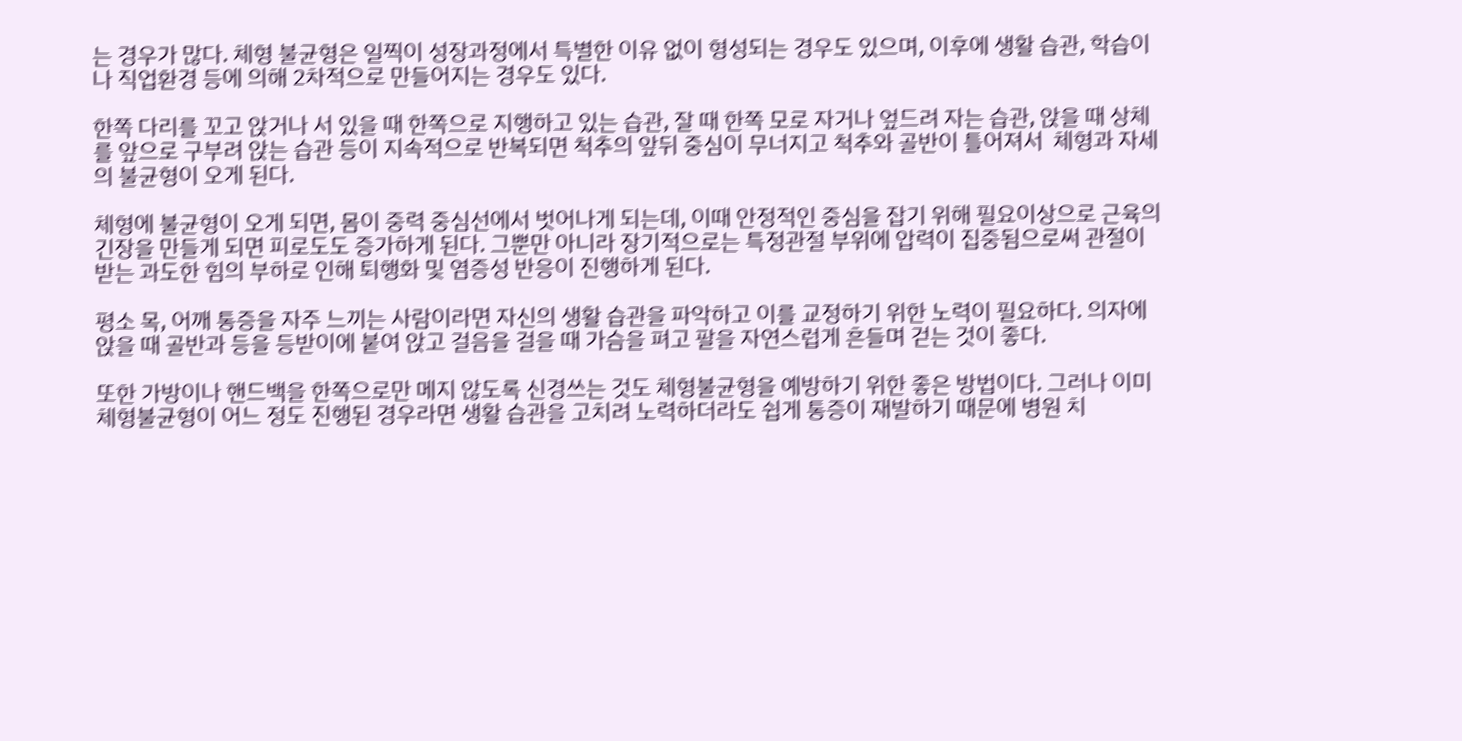는 경우가 많다. 체형 불균형은 일찍이 성장과정에서 특별한 이유 없이 형성되는 경우도 있으며, 이후에 생활 습관, 학습이나 직업환경 등에 의해 2차적으로 만들어지는 경우도 있다.

한쪽 다리를 꼬고 앉거나 서 있을 때 한쪽으로 지행하고 있는 습관, 잘 때 한쪽 모로 자거나 엎드려 자는 습관, 앉을 때 상체를 앞으로 구부려 앉는 습관 등이 지속적으로 반복되면 척추의 앞뒤 중심이 무너지고 척추와 골반이 틀어져서  체형과 자세의 불균형이 오게 된다.

체형에 불균형이 오게 되면, 몸이 중력 중심선에서 벗어나게 되는데, 이때 안정적인 중심을 잡기 위해 필요이상으로 근육의 긴장을 만들게 되면 피로도도 증가하게 된다. 그뿐만 아니라 장기적으로는 특정관절 부위에 압력이 집중됨으로써 관절이 받는 과도한 힘의 부하로 인해 퇴행화 및 염증성 반응이 진행하게 된다.

평소 목, 어깨 통증을 자주 느끼는 사람이라면 자신의 생활 습관을 파악하고 이를 교정하기 위한 노력이 필요하다. 의자에 앉을 때 골반과 등을 등받이에 붙여 앉고 걸음을 걸을 때 가슴을 펴고 팔을 자연스럽게 흔들며 걷는 것이 좋다.

또한 가방이나 핸드백을 한쪽으로만 메지 않도록 신경쓰는 것도 체형불균형을 예방하기 위한 좋은 방법이다. 그러나 이미 체형불균형이 어느 정도 진행된 경우라면 생활 습관을 고치려 노력하더라도 쉽게 통증이 재발하기 때문에 병원 치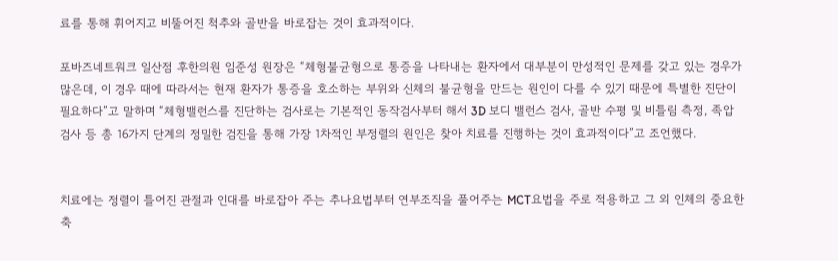료를 통해 휘어지고 비뚤어진 척추와 골반을 바로잡는 것이 효과적이다.

포바즈네트워크 일산점 후한의원 임준성 원장은 “체형불균형으로 통증을 나타내는 환자에서 대부분이 만성적인 문제를 갖고 있는 경우가 많은데, 이 경우 때에 따라서는 현재 환자가 통증을 호소하는 부위와 신체의 불균형을 만드는 원인이 다를 수 있기 때문에 특별한 진단이 필요하다”고 말하며 “체형밸런스를 진단하는 검사로는 기본적인 동작검사부터 해서 3D 보디 밸런스 검사, 골반 수평 및 비틀림 측정, 족압검사 등 총 16가지 단계의 정밀한 검진을 통해 가장 1차적인 부정렬의 원인은 찾아 치료를 진행하는 것이 효과적이다”고 조언했다.


치료에는 정렬이 틀어진 관절과 인대를 바로잡아 주는 추나요법부터 연부조직을 풀어주는 MCT요법을 주로 적용하고 그 외 인체의 중요한 축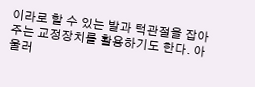이라로 할 수 있는 발과 턱관절을 잡아주는 교정장치를 활용하기도 한다. 아울러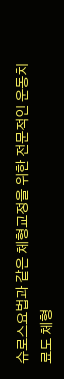슈로스요법과 같은 체형교정을 위한 전문적인 운동치료도 체형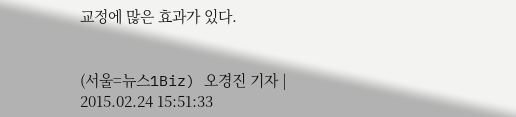교정에 많은 효과가 있다.


(서울=뉴스1Biz) 오경진 기자 | 2015.02.24 15:51:33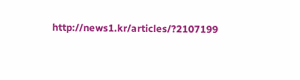http://news1.kr/articles/?2107199